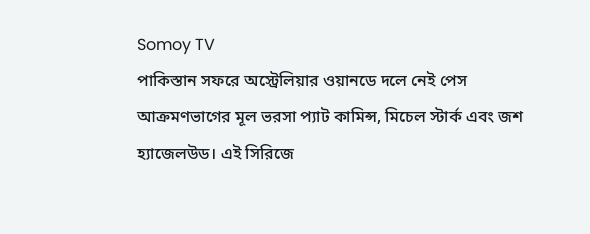Somoy TV
পাকিস্তান সফরে অস্ট্রেলিয়ার ওয়ানডে দলে নেই পেস আক্রমণভাগের মূল ভরসা প্যাট কামিন্স, মিচেল স্টার্ক এবং জশ হ্যাজেলউড। এই সিরিজে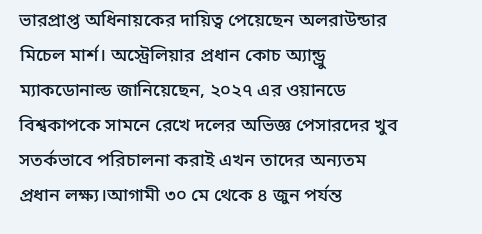ভারপ্রাপ্ত অধিনায়কের দায়িত্ব পেয়েছেন অলরাউন্ডার মিচেল মার্শ। অস্ট্রেলিয়ার প্রধান কোচ অ্যান্ড্রু ম্যাকডোনাল্ড জানিয়েছেন, ২০২৭ এর ওয়ানডে বিশ্বকাপকে সামনে রেখে দলের অভিজ্ঞ পেসারদের খুব সতর্কভাবে পরিচালনা করাই এখন তাদের অন্যতম প্রধান লক্ষ্য।আগামী ৩০ মে থেকে ৪ জুন পর্যন্ত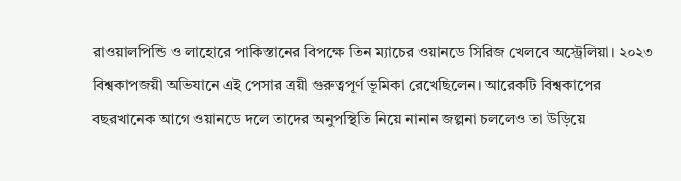রাওয়ালপিন্ডি ও লাহোরে পাকিস্তানের বিপক্ষে তিন ম্যাচের ওয়ানডে সিরিজ খেলবে অস্ট্রেলিয়া। ২০২৩ বিশ্বকাপজয়ী অভিযানে এই পেসার ত্রয়ী গুরুত্বপূর্ণ ভূমিকা রেখেছিলেন। আরেকটি বিশ্বকাপের বছরখানেক আগে ওয়ানডে দলে তাদের অনুপস্থিতি নিয়ে নানান জল্পনা চললেও তা উড়িয়ে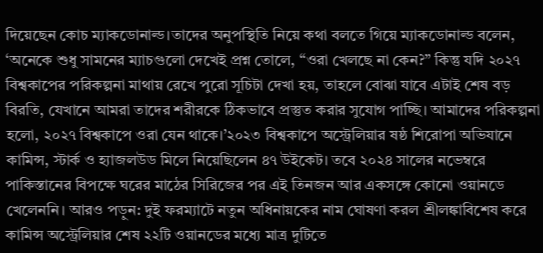দিয়েছেন কোচ ম্যাকডোনাল্ড।তাদের অনুপস্থিতি নিয়ে কথা বলতে গিয়ে ম্যাকডোনাল্ড বলেন, ‘অনেকে শুধু সামনের ম্যাচগুলো দেখেই প্রশ্ন তোলে, “ওরা খেলছে না কেন?” কিন্তু যদি ২০২৭ বিশ্বকাপের পরিকল্পনা মাথায় রেখে পুরো সূচিটা দেখা হয়, তাহলে বোঝা যাবে এটাই শেষ বড় বিরতি, যেখানে আমরা তাদের শরীরকে ঠিকভাবে প্রস্তুত করার সুযোগ পাচ্ছি। আমাদের পরিকল্পনা হলো, ২০২৭ বিশ্বকাপে ওরা যেন থাকে।’২০২৩ বিশ্বকাপে অস্ট্রেলিয়ার ষষ্ঠ শিরোপা অভিযানে কামিন্স, স্টার্ক ও হ্যাজলউড মিলে নিয়েছিলেন ৪৭ উইকেট। তবে ২০২৪ সালের নভেম্বরে পাকিস্তানের বিপক্ষে ঘরের মাঠের সিরিজের পর এই তিনজন আর একসঙ্গে কোনো ওয়ানডে খেলেননি। আরও পড়ুন: দুই ফরম্যাটে নতুন অধিনায়কের নাম ঘোষণা করল শ্রীলঙ্কাবিশেষ করে কামিন্স অস্ট্রেলিয়ার শেষ ২২টি ওয়ানডের মধ্যে মাত্র দুটিতে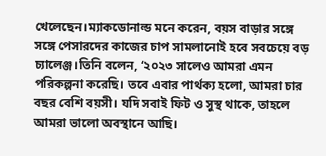খেলেছেন।ম্যাকডোনাল্ড মনে করেন, বয়স বাড়ার সঙ্গে সঙ্গে পেসারদের কাজের চাপ সামলানোই হবে সবচেয়ে বড় চ্যালেঞ্জ।তিনি বলেন, ‘২০২৩ সালেও আমরা এমন পরিকল্পনা করেছি। তবে এবার পার্থক্য হলো, আমরা চার বছর বেশি বয়সী। যদি সবাই ফিট ও সুস্থ থাকে, তাহলে আমরা ভালো অবস্থানে আছি।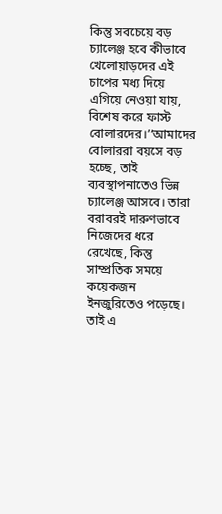কিন্তু সবচেয়ে বড় চ্যালেঞ্জ হবে কীভাবে খেলোয়াড়দের এই চাপের মধ্য দিয়ে এগিয়ে নেওয়া যায়, বিশেষ করে ফাস্ট বোলারদের।’‘আমাদের বোলাররা বয়সে বড় হচ্ছে, তাই ব্যবস্থাপনাতেও ভিন্ন চ্যালেঞ্জ আসবে। তারা বরাবরই দারুণভাবে নিজেদের ধরে রেখেছে, কিন্তু সাম্প্রতিক সময়ে কয়েকজন ইনজুরিতেও পড়েছে। তাই এ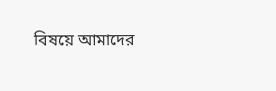বিষয়ে আমাদের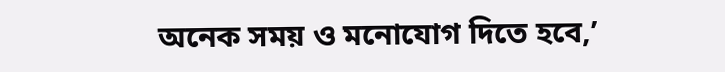অনেক সময় ও মনোযোগ দিতে হবে,’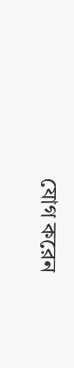যোগ করেন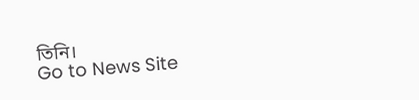তিনি।
Go to News Site